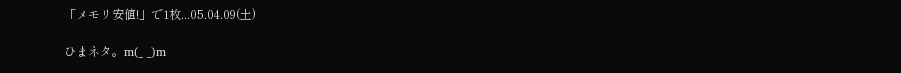「メモリ安値!」で1枚...05.04.09(土)

ひまネタ。m(_ _)m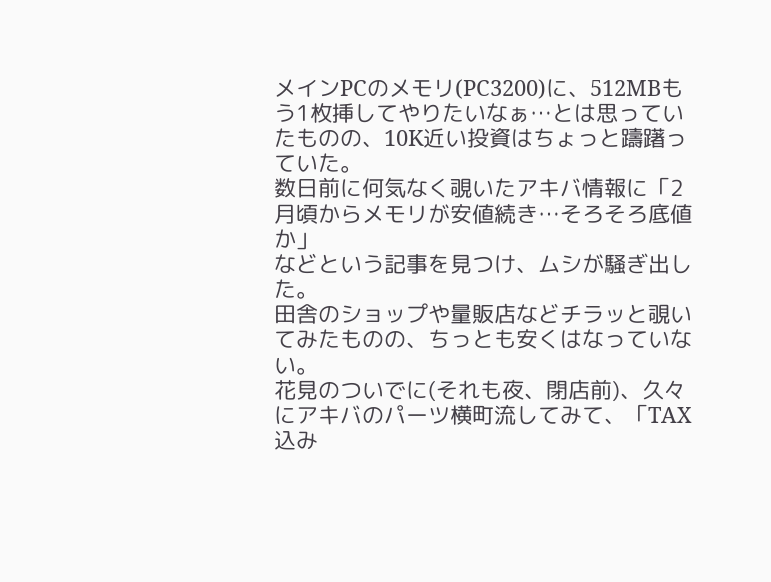メインPCのメモリ(PC3200)に、512MBもう1枚挿してやりたいなぁ…とは思っていたものの、10K近い投資はちょっと躊躇っていた。
数日前に何気なく覗いたアキバ情報に「2月頃からメモリが安値続き…そろそろ底値か」
などという記事を見つけ、ムシが騒ぎ出した。
田舎のショップや量販店などチラッと覗いてみたものの、ちっとも安くはなっていない。
花見のついでに(それも夜、閉店前)、久々にアキバのパーツ横町流してみて、「TAX込み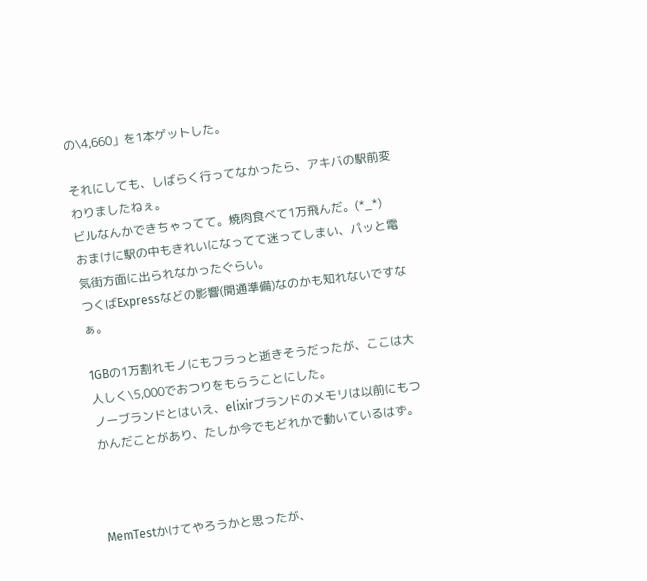の\4,660」を1本ゲットした。

それにしても、しばらく行ってなかったら、アキバの駅前変わりましたねぇ。
ビルなんかできちゃってて。焼肉食べて1万飛んだ。(*_*)
おまけに駅の中もきれいになってて迷ってしまい、パッと電気街方面に出られなかったぐらい。
つくばExpressなどの影響(開通準備)なのかも知れないですなぁ。

1GBの1万割れモノにもフラっと逝きそうだったが、ここは大人しく\5,000でおつりをもらうことにした。
ノーブランドとはいえ、elixirブランドのメモリは以前にもつかんだことがあり、たしか今でもどれかで動いているはず。



MemTestかけてやろうかと思ったが、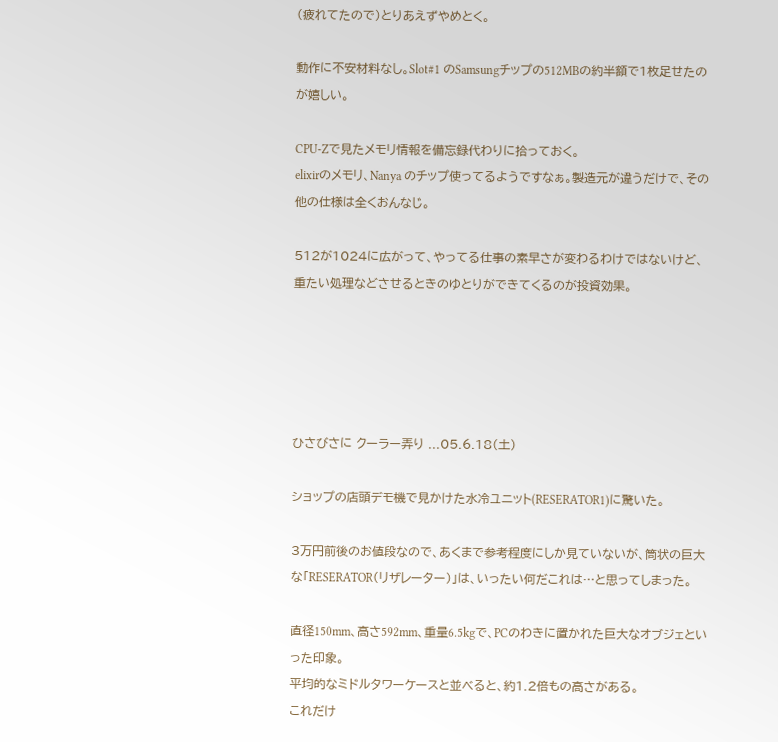(疲れてたので)とりあえずやめとく。

動作に不安材料なし。Slot#1 のSamsungチップの512MBの約半額で1枚足せたのが嬉しい。

CPU-Zで見たメモリ情報を備忘録代わりに拾っておく。
elixirのメモリ、Nanya のチップ使ってるようですなぁ。製造元が違うだけで、その他の仕様は全くおんなじ。

512が1024に広がって、やってる仕事の素早さが変わるわけではないけど、重たい処理などさせるときのゆとりができてくるのが投資効果。





ひさびさに クーラー弄り ...05.6.18(土)

ショップの店頭デモ機で見かけた水冷ユニット(RESERATOR1)に驚いた。

3万円前後のお値段なので、あくまで参考程度にしか見ていないが、筒状の巨大な「RESERATOR(リザレーター)」は、いったい何だこれは…と思ってしまった。

直径150mm、高さ592mm、重量6.5kgで、PCのわきに置かれた巨大なオブジェといった印象。
平均的なミドルタワーケースと並べると、約1.2倍もの高さがある。
これだけ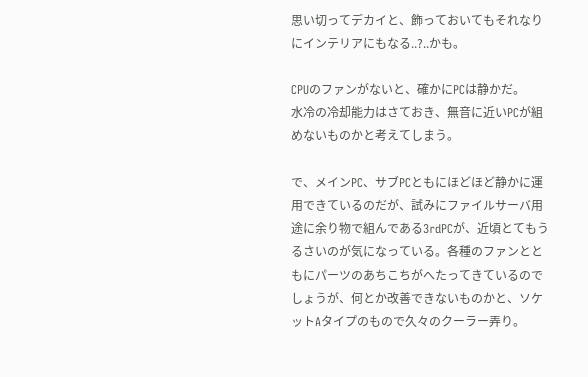思い切ってデカイと、飾っておいてもそれなりにインテリアにもなる..?..かも。

CPUのファンがないと、確かにPCは静かだ。
水冷の冷却能力はさておき、無音に近いPCが組めないものかと考えてしまう。

で、メインPC、サブPCともにほどほど静かに運用できているのだが、試みにファイルサーバ用途に余り物で組んである3rdPCが、近頃とてもうるさいのが気になっている。各種のファンとともにパーツのあちこちがへたってきているのでしょうが、何とか改善できないものかと、ソケットAタイプのもので久々のクーラー弄り。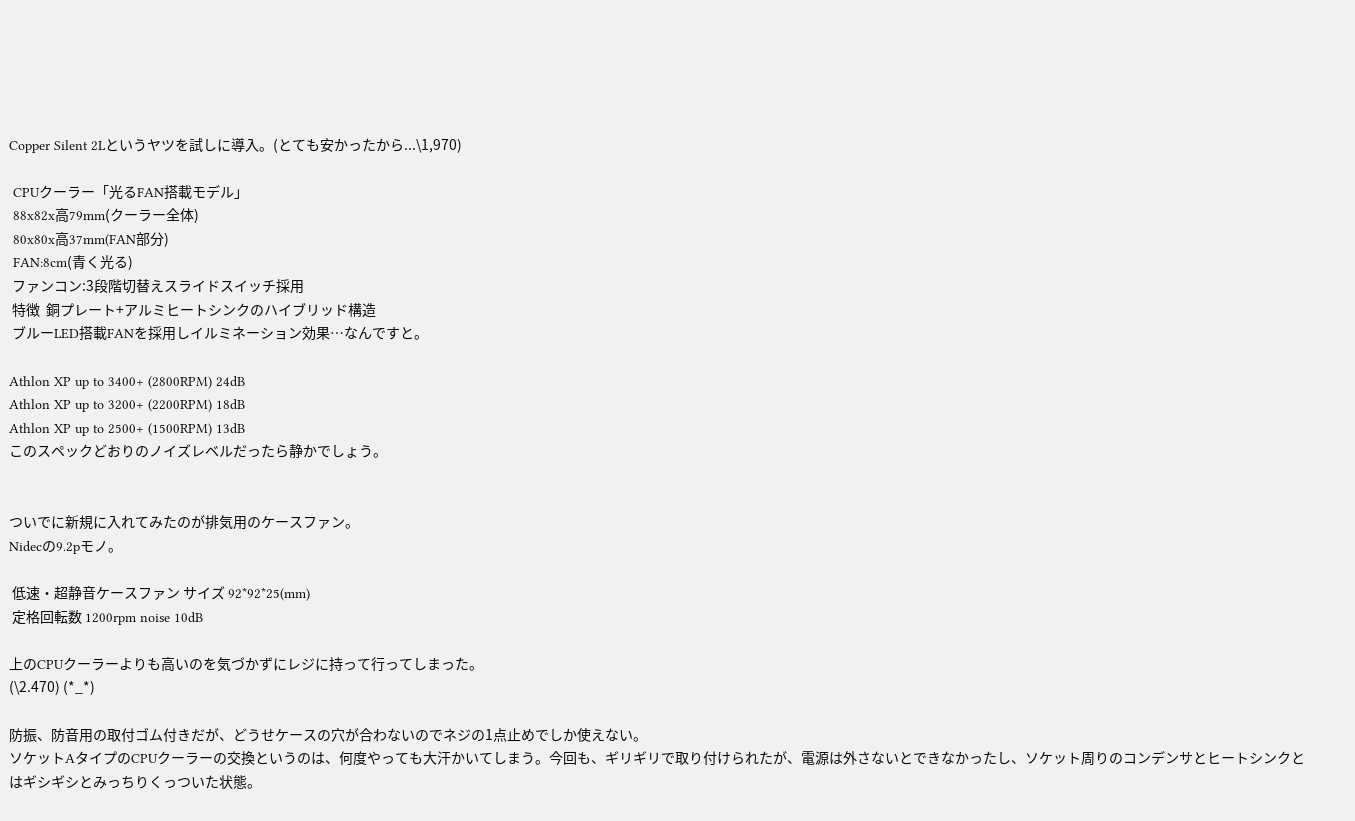Copper Silent 2Lというヤツを試しに導入。(とても安かったから...\1,970)

 CPUクーラー「光るFAN搭載モデル」
 88x82x高79mm(クーラー全体)
 80x80x高37mm(FAN部分)
 FAN:8cm(青く光る)
 ファンコン:3段階切替えスライドスイッチ採用
 特徴  銅プレート+アルミヒートシンクのハイブリッド構造
 ブルーLED搭載FANを採用しイルミネーション効果…なんですと。

Athlon XP up to 3400+ (2800RPM) 24dB
Athlon XP up to 3200+ (2200RPM) 18dB
Athlon XP up to 2500+ (1500RPM) 13dB
このスペックどおりのノイズレベルだったら静かでしょう。


ついでに新規に入れてみたのが排気用のケースファン。
Nidecの9.2pモノ。

 低速・超静音ケースファン サイズ 92*92*25(mm)
 定格回転数 1200rpm noise 10dB

上のCPUクーラーよりも高いのを気づかずにレジに持って行ってしまった。
(\2.470) (*_*)

防振、防音用の取付ゴム付きだが、どうせケースの穴が合わないのでネジの1点止めでしか使えない。
ソケットAタイプのCPUクーラーの交換というのは、何度やっても大汗かいてしまう。今回も、ギリギリで取り付けられたが、電源は外さないとできなかったし、ソケット周りのコンデンサとヒートシンクとはギシギシとみっちりくっついた状態。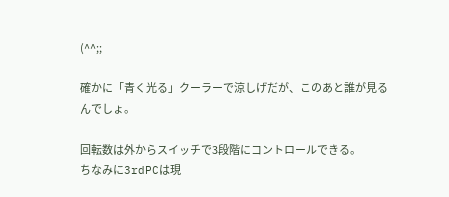(^^;;

確かに「青く光る」クーラーで涼しげだが、このあと誰が見るんでしょ。

回転数は外からスイッチで3段階にコントロールできる。
ちなみに3rdPCは現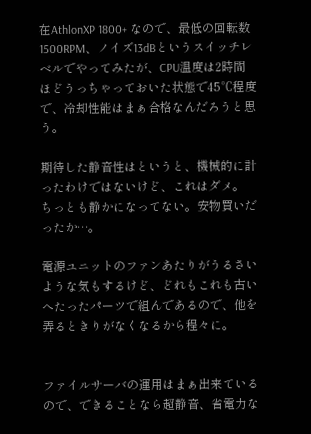在AthlonXP 1800+ なので、最低の回転数1500RPM、ノイズ13dBというスイッチレベルでやってみたが、CPU温度は2時間ほどうっちゃっておいた状態で45℃程度で、冷却性能はまぁ合格なんだろうと思う。

期待した静音性はというと、機械的に計ったわけではないけど、これはダメ。
ちっとも静かになってない。安物買いだったか…。

電源ユニットのファンあたりがうるさいような気もするけど、どれもこれも古いへたったパーツで組んであるので、他を弄るときりがなくなるから程々に。


ファイルサーバの運用はまぁ出来ているので、できることなら超静音、省電力な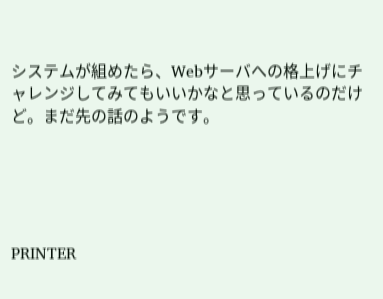システムが組めたら、Webサーバへの格上げにチャレンジしてみてもいいかなと思っているのだけど。まだ先の話のようです。





PRINTER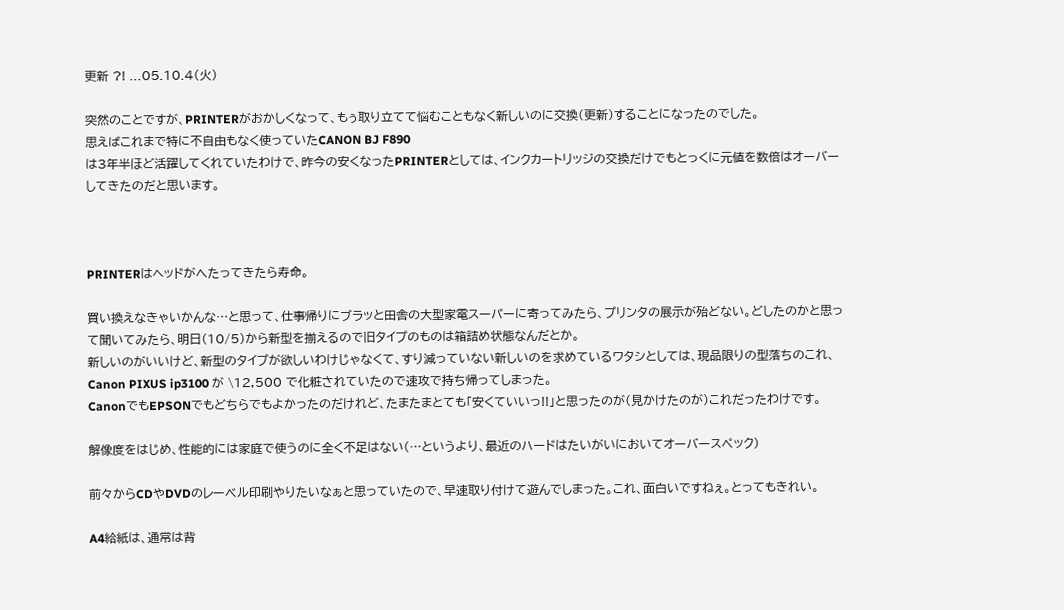更新 ?! ...05.10.4(火)

突然のことですが、PRINTERがおかしくなって、もぅ取り立てて悩むこともなく新しいのに交換(更新)することになったのでした。
思えばこれまで特に不自由もなく使っていたCANON BJ F890
は3年半ほど活躍してくれていたわけで、昨今の安くなったPRINTERとしては、インクカートリッジの交換だけでもとっくに元値を数倍はオーバーしてきたのだと思います。



PRINTERはヘッドがへたってきたら寿命。

買い換えなきゃいかんな…と思って、仕事帰りにブラッと田舎の大型家電スーパーに寄ってみたら、プリンタの展示が殆どない。どしたのかと思って聞いてみたら、明日(10/5)から新型を揃えるので旧タイプのものは箱詰め状態なんだとか。
新しいのがいいけど、新型のタイプが欲しいわけじゃなくて、すり減っていない新しいのを求めているワタシとしては、現品限りの型落ちのこれ、Canon PIXUS ip3100 が \12,500 で化粧されていたので速攻で持ち帰ってしまった。
CanonでもEPSONでもどちらでもよかったのだけれど、たまたまとても「安くていいっ!!」と思ったのが(見かけたのが)これだったわけです。

解像度をはじめ、性能的には家庭で使うのに全く不足はない(…というより、最近のハードはたいがいにおいてオーバースペック)

前々からCDやDVDのレーベル印刷やりたいなぁと思っていたので、早速取り付けて遊んでしまった。これ、面白いですねぇ。とってもきれい。

A4給紙は、通常は背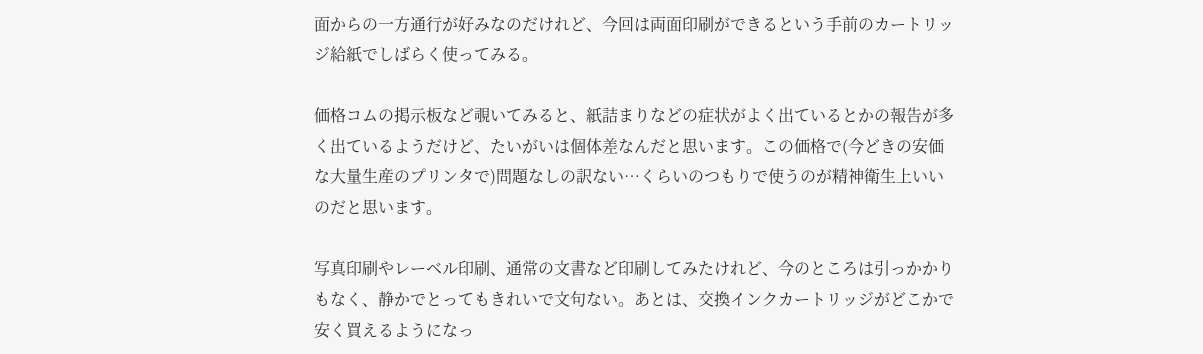面からの一方通行が好みなのだけれど、今回は両面印刷ができるという手前のカートリッジ給紙でしばらく使ってみる。

価格コムの掲示板など覗いてみると、紙詰まりなどの症状がよく出ているとかの報告が多く出ているようだけど、たいがいは個体差なんだと思います。この価格で(今どきの安価な大量生産のプリンタで)問題なしの訳ない…くらいのつもりで使うのが精神衛生上いいのだと思います。

写真印刷やレーベル印刷、通常の文書など印刷してみたけれど、今のところは引っかかりもなく、静かでとってもきれいで文句ない。あとは、交換インクカートリッジがどこかで安く買えるようになっ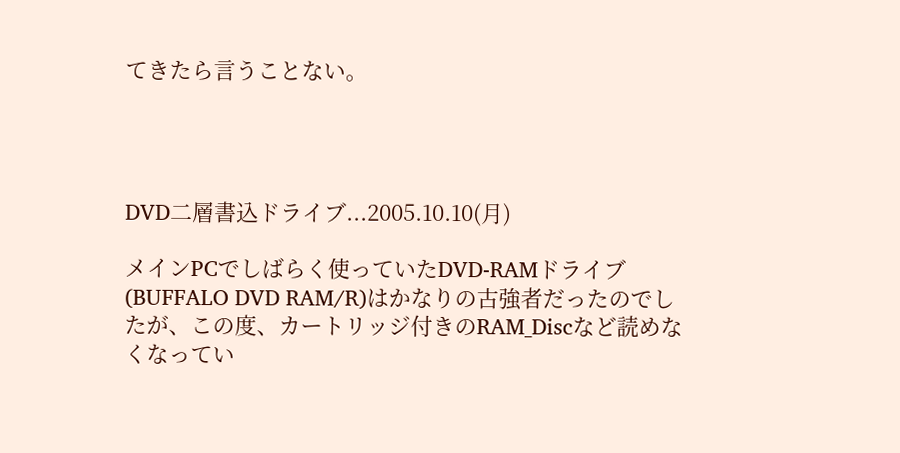てきたら言うことない。




DVD二層書込ドライブ...2005.10.10(月)

メインPCでしばらく使っていたDVD-RAMドライブ(BUFFALO DVD RAM/R)はかなりの古強者だったのでしたが、この度、カートリッジ付きのRAM_Discなど読めなくなってい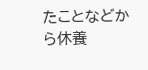たことなどから休養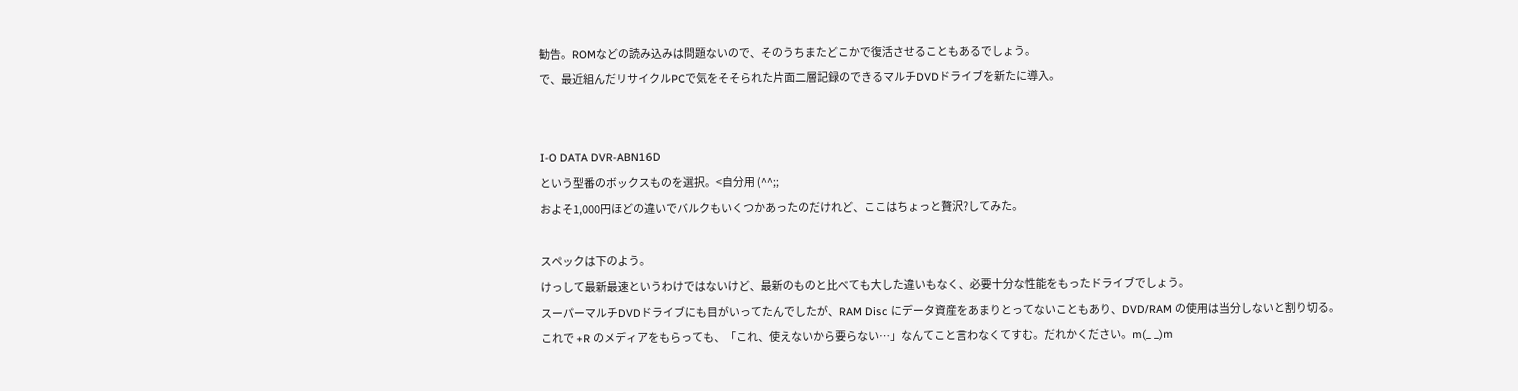勧告。ROMなどの読み込みは問題ないので、そのうちまたどこかで復活させることもあるでしょう。
で、最近組んだリサイクルPCで気をそそられた片面二層記録のできるマルチDVDドライブを新たに導入。


I-O DATA DVR-ABN16D
という型番のボックスものを選択。<自分用 (^^;;
およそ1,000円ほどの違いでバルクもいくつかあったのだけれど、ここはちょっと贅沢?してみた。

スペックは下のよう。
けっして最新最速というわけではないけど、最新のものと比べても大した違いもなく、必要十分な性能をもったドライブでしょう。
スーパーマルチDVDドライブにも目がいってたんでしたが、RAM Disc にデータ資産をあまりとってないこともあり、DVD/RAM の使用は当分しないと割り切る。
これで +R のメディアをもらっても、「これ、使えないから要らない…」なんてこと言わなくてすむ。だれかください。m(_ _)m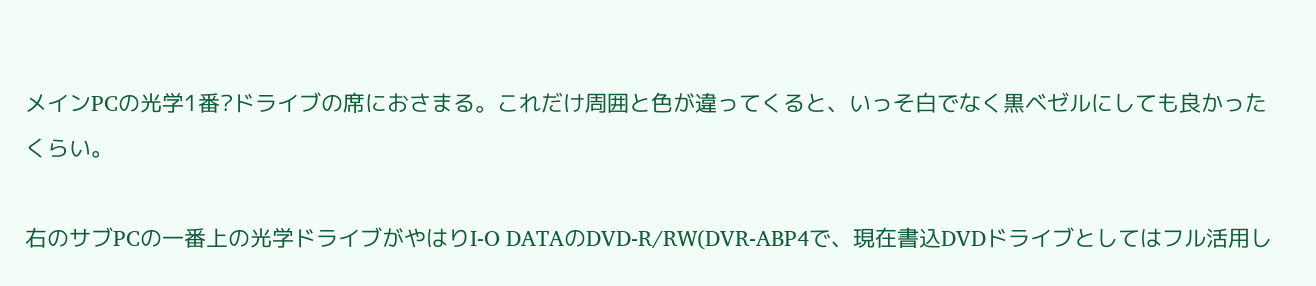メインPCの光学1番?ドライブの席におさまる。これだけ周囲と色が違ってくると、いっそ白でなく黒ベゼルにしても良かったくらい。

右のサブPCの一番上の光学ドライブがやはりI-O DATAのDVD-R/RW(DVR-ABP4で、現在書込DVDドライブとしてはフル活用し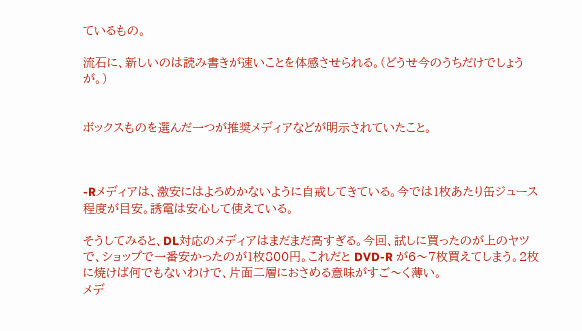ているもの。

流石に、新しいのは読み書きが速いことを体感させられる。(どうせ今のうちだけでしょうが。)


ボックスものを選んだ一つが推奨メディアなどが明示されていたこと。



-Rメディアは、激安にはよろめかないように自戒してきている。今では1枚あたり缶ジュース程度が目安。誘電は安心して使えている。

そうしてみると、DL対応のメディアはまだまだ高すぎる。今回、試しに買ったのが上のヤツで、ショップで一番安かったのが1枚800円。これだと DVD-R が6〜7枚買えてしまう。2枚に焼けば何でもないわけで、片面二層におさめる意味がすご〜く薄い。
メデ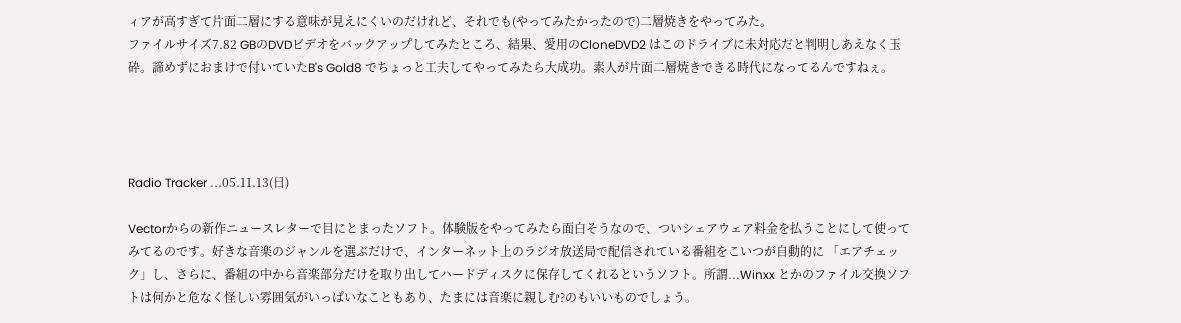ィアが高すぎて片面二層にする意味が見えにくいのだけれど、それでも(やってみたかったので)二層焼きをやってみた。
ファイルサイズ7.82 GBのDVDビデオをバックアップしてみたところ、結果、愛用のCloneDVD2 はこのドライブに未対応だと判明しあえなく玉砕。諦めずにおまけで付いていたB's Gold8 でちょっと工夫してやってみたら大成功。素人が片面二層焼きできる時代になってるんですねぇ。




Radio Tracker ...05.11.13(日)

Vectorからの新作ニュースレターで目にとまったソフト。体験版をやってみたら面白そうなので、ついシェアウェア料金を払うことにして使ってみてるのです。好きな音楽のジャンルを選ぶだけで、インターネット上のラジオ放送局で配信されている番組をこいつが自動的に 「エアチェック」し、さらに、番組の中から音楽部分だけを取り出してハードディスクに保存してくれるというソフト。所謂...Winxx とかのファイル交換ソフトは何かと危なく怪しい雰囲気がいっぱいなこともあり、たまには音楽に親しむ?のもいいものでしょう。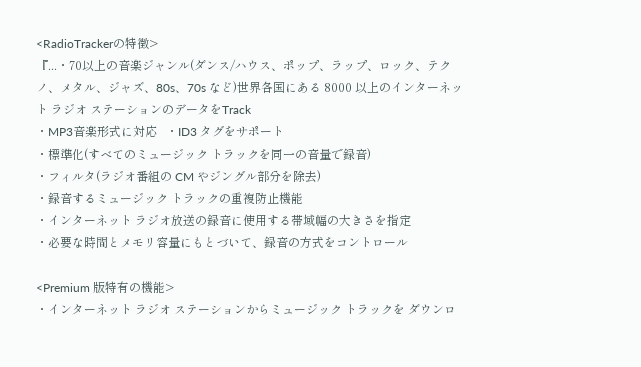<RadioTrackerの特徴>
『...・70以上の音楽ジャンル(ダンス/ハウス、ポップ、ラップ、ロック、テクノ、メタル、ジャズ、80s、70s など)世界各国にある 8000 以上のインターネット ラジオ ステーションのデータをTrack
・MP3音楽形式に対応   ・ID3 タグをサポート
・標準化(すべてのミュージック トラックを同一の音量で録音)
・フィルタ(ラジオ番組の CM やジングル部分を除去)
・録音するミュージック トラックの重複防止機能
・インターネット ラジオ放送の録音に使用する帯域幅の大きさを指定
・必要な時間とメモリ容量にもとづいて、録音の方式をコントロール

<Premium 版特有の機能>
・インターネット ラジオ ステーションからミュージック トラックを ダウンロ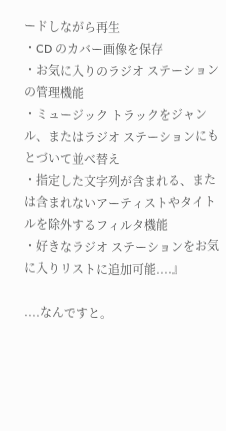ードしながら再生
・CD のカバー画像を保存
・お気に入りのラジオ ステーションの管理機能
・ミュージック トラックをジャンル、またはラジオ ステーションにもとづいて並べ替え
・指定した文字列が含まれる、または含まれないアーティストやタイトルを除外するフィルタ機能
・好きなラジオ ステーションをお気に入りリストに追加可能....』

....なんですと。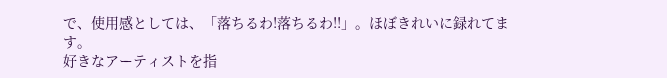で、使用感としては、「落ちるわ!落ちるわ!!」。ほぼきれいに録れてます。
好きなアーティストを指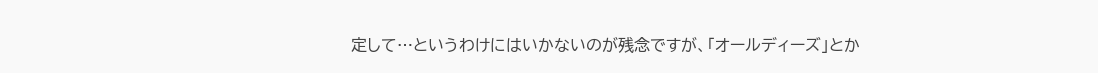定して…というわけにはいかないのが残念ですが、「オールディーズ」とか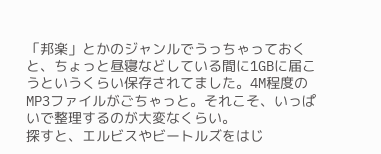「邦楽」とかのジャンルでうっちゃっておくと、ちょっと昼寝などしている間に1GBに届こうというくらい保存されてました。4M程度のMP3ファイルがごちゃっと。それこそ、いっぱいで整理するのが大変なくらい。
探すと、エルビスやビートルズをはじ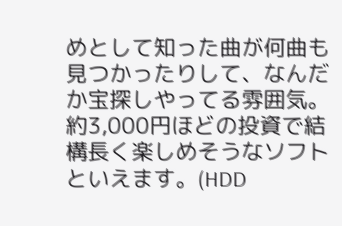めとして知った曲が何曲も見つかったりして、なんだか宝探しやってる雰囲気。約3,000円ほどの投資で結構長く楽しめそうなソフトといえます。(HDD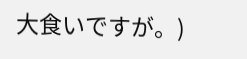大食いですが。)